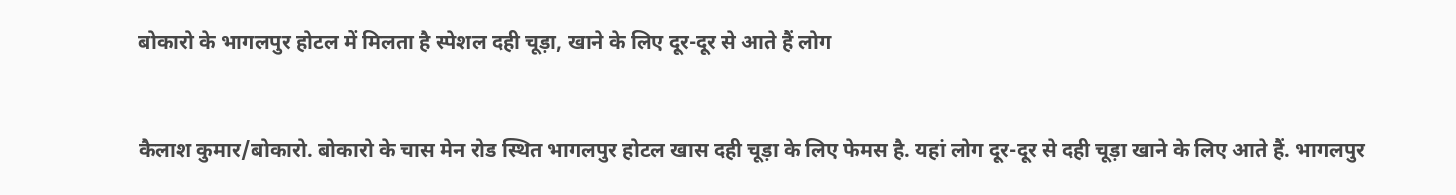बोकारो के भागलपुर होटल में मिलता है स्पेशल दही चूड़ा, खाने के लिए दूर-दूर से आते हैं लोग


कैलाश कुमार/बोकारो. बोकारो के चास मेन रोड स्थित भागलपुर होटल खास दही चूड़ा के लिए फेमस है. यहां लोग दूर-दूर से दही चूड़ा खाने के लिए आते हैं. भागलपुर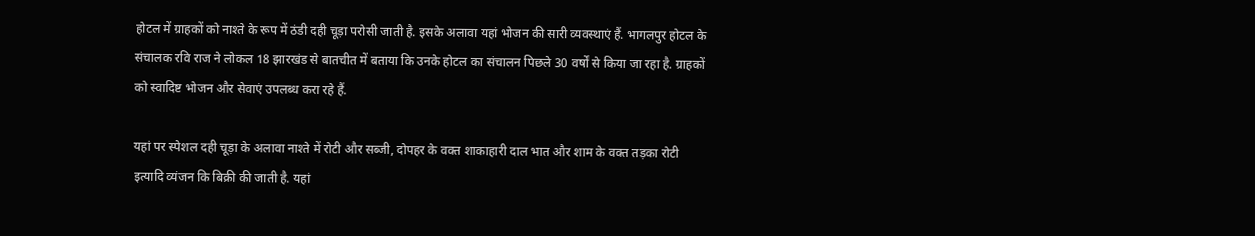होटल में ग्राहकों को नाश्ते के रूप में ठंडी दही चूड़ा परोसी जाती है. इसके अलावा यहां भोजन की सारी व्यवस्थाएं हैं. भागलपुर होटल के संचालक रवि राज ने लोकल 18 झारखंड से बातचीत में बताया कि उनके होटल का संचालन पिछले 30 वर्षों से किया जा रहा है. ग्राहकों को स्वादिष्ट भोजन और सेवाएं उपलब्ध करा रहे हैं.

यहां पर स्पेशल दही चूड़ा के अलावा नाश्ते में रोटी और सब्जी, दोपहर के वक्त शाकाहारी दाल भात और शाम के वक्त तड़का रोटी इत्यादि व्यंजन कि बिक्री की जाती है. यहां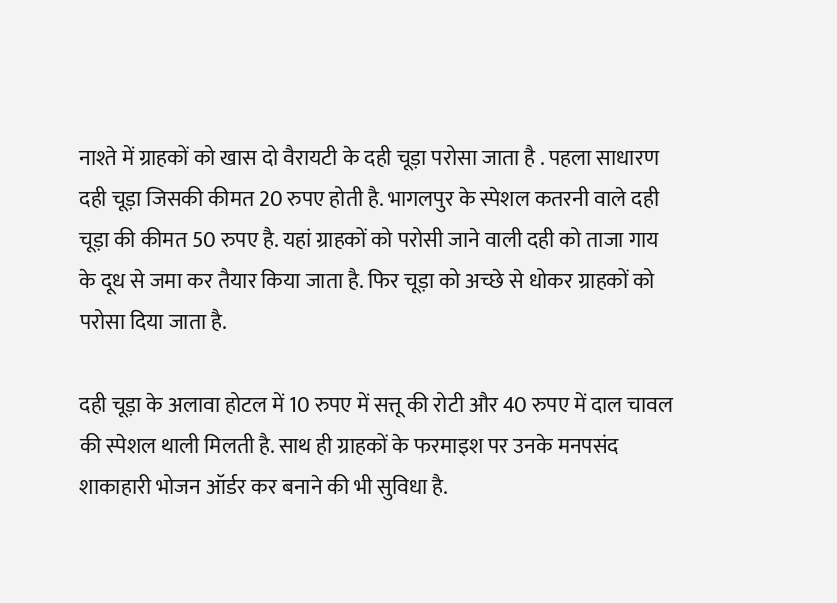नाश्ते में ग्राहकों को खास दो वैरायटी के दही चूड़ा परोसा जाता है . पहला साधारण दही चूड़ा जिसकी कीमत 20 रुपए होती है. भागलपुर के स्पेशल कतरनी वाले दही चूड़ा की कीमत 50 रुपए है. यहां ग्राहकों को परोसी जाने वाली दही को ताजा गाय के दूध से जमा कर तैयार किया जाता है. फिर चूड़ा को अच्छे से धोकर ग्राहकों को परोसा दिया जाता है.

दही चूड़ा के अलावा होटल में 10 रुपए में सत्तू की रोटी और 40 रुपए में दाल चावल की स्पेशल थाली मिलती है. साथ ही ग्राहकों के फरमाइश पर उनके मनपसंद शाकाहारी भोजन ऑर्डर कर बनाने की भी सुविधा है.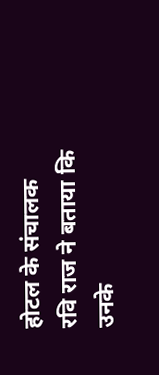होटल के संचालक रवि राज ने बताया कि उनके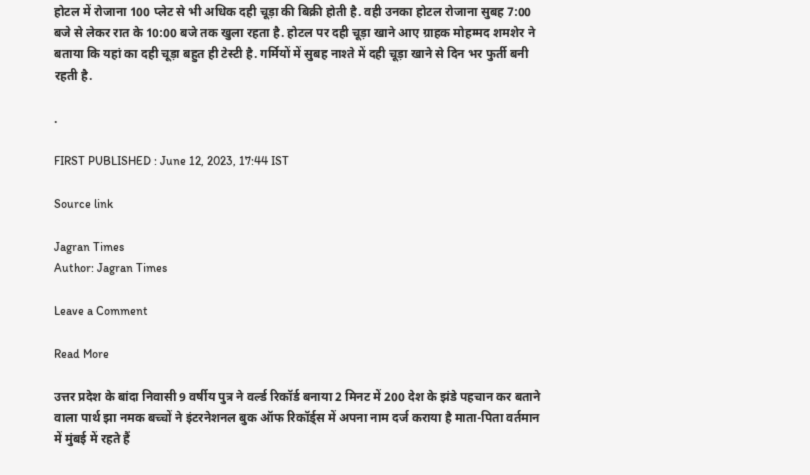होटल में रोजाना 100 प्लेट से भी अधिक दही चूड़ा की बिक्री होती है. वही उनका होटल रोजाना सुबह 7:00 बजे से लेकर रात के 10:00 बजे तक खुला रहता है. होटल पर दही चूड़ा खाने आए ग्राहक मोहम्मद शमशेर ने बताया कि यहां का दही चूड़ा बहुत ही टेस्टी है. गर्मियों में सुबह नाश्ते में दही चूड़ा खाने से दिन भर फुर्ती बनी रहती है.

.

FIRST PUBLISHED : June 12, 2023, 17:44 IST

Source link

Jagran Times
Author: Jagran Times

Leave a Comment

Read More

उत्तर प्रदेश के बांदा निवासी 9 वर्षीय पुत्र ने वर्ल्ड रिकॉर्ड बनाया 2 मिनट में 200 देश के झंडे पहचान कर बताने वाला पार्थ झा नमक बच्चों ने इंटरनेशनल बुक ऑफ रिकॉर्ड्स में अपना नाम दर्ज कराया है माता-पिता वर्तमान में मुंबई में रहते हैं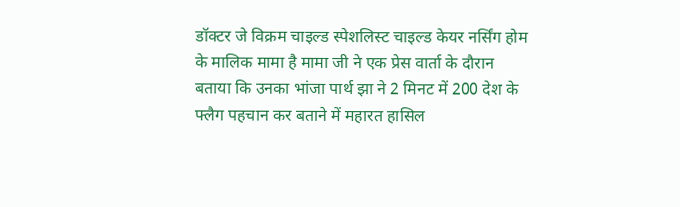डॉक्टर जे विक्रम चाइल्ड स्पेशलिस्ट चाइल्ड केयर नर्सिंग होम के मालिक मामा है मामा जी ने एक प्रेस वार्ता के दौरान बताया कि उनका भांजा पार्थ झा ने 2 मिनट में 200 देश के फ्लैग पहचान कर बताने में महारत हासिल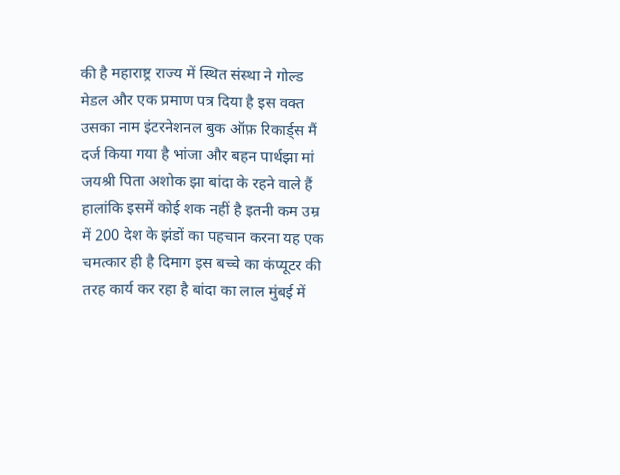की है महाराष्ट्र राज्य में स्थित संस्था ने गोल्ड मेडल और एक प्रमाण पत्र दिया है इस वक्त उसका नाम इंटरनेशनल बुक ऑफ़ रिकार्ड्स मैं दर्ज किया गया है भांजा और बहन पार्थझा मां जयश्री पिता अशोक झा बांदा के रहने वाले हैं हालांकि इसमें कोई शक नहीं है इतनी कम उम्र में 200 देश के झंडों का पहचान करना यह एक चमत्कार ही है दिमाग इस बच्चे का कंप्यूटर की तरह कार्य कर रहा है बांदा का लाल मुंबई में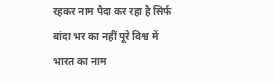रहकर नाम पैदा कर रहा है सिर्फ बांदा भर का नहीं पूरे विश्व में भारत का नाम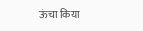ऊंचा किया